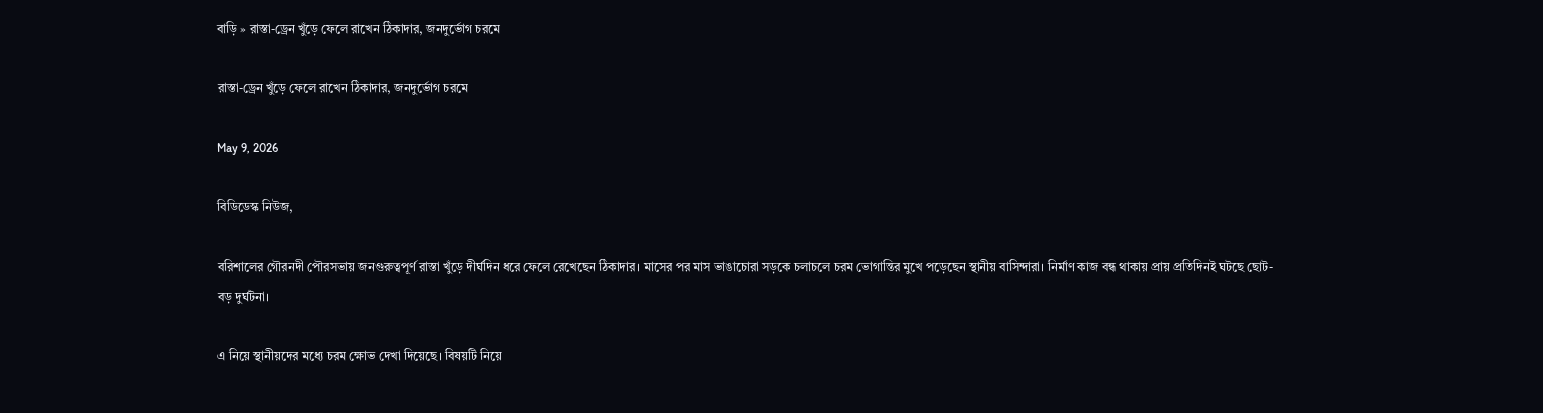বাড়ি » রাস্তা-ড্রেন খুঁড়ে ফেলে রাখেন ঠিকাদার, জনদুর্ভোগ চরমে

রাস্তা-ড্রেন খুঁড়ে ফেলে রাখেন ঠিকাদার, জনদুর্ভোগ চরমে

May 9, 2026

বিডিডেস্ক নিউজ,

বরিশালের গৌরনদী পৌরসভায় জনগুরুত্বপূর্ণ রাস্তা খুঁড়ে দীর্ঘদিন ধরে ফেলে রেখেছেন ঠিকাদার। মাসের পর মাস ভাঙাচোরা সড়কে চলাচলে চরম ভোগান্তির মুখে পড়েছেন স্থানীয় বাসিন্দারা। নির্মাণ কাজ বন্ধ থাকায় প্রায় প্রতিদিনই ঘটছে ছোট-বড় দুর্ঘটনা।

এ নিয়ে স্থানীয়দের মধ্যে চরম ক্ষোভ দেখা দিয়েছে। বিষয়টি নিয়ে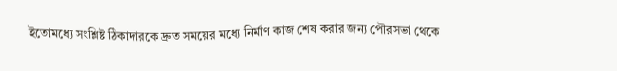ইতোমধ্যে সংশ্লিষ্ট ঠিকাদারকে দ্রুত সময়ের মধ্যে নির্মাণ কাজ শেষ করার জন্য পৌরসভা থেকে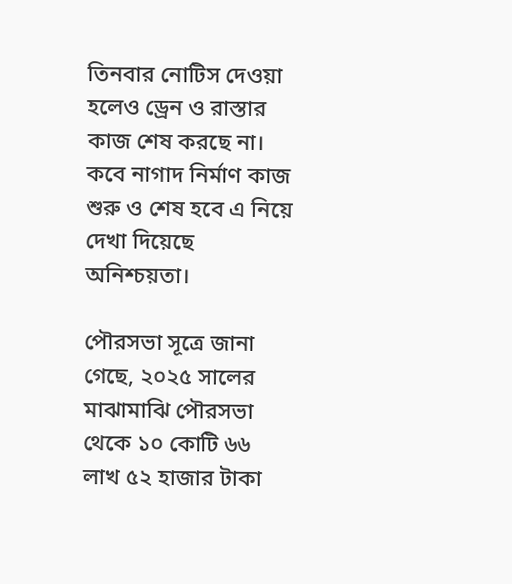তিনবার নোটিস দেওয়া হলেও ড্রেন ও রাস্তার কাজ শেষ করছে না। কবে নাগাদ নির্মাণ কাজ শুরু ও শেষ হবে এ নিয়ে দেখা দিয়েছে অনিশ্চয়তা।

পৌরসভা সূত্রে জানা গেছে, ২০২৫ সালের মাঝামাঝি পৌরসভা থেকে ১০ কোটি ৬৬ লাখ ৫২ হাজার টাকা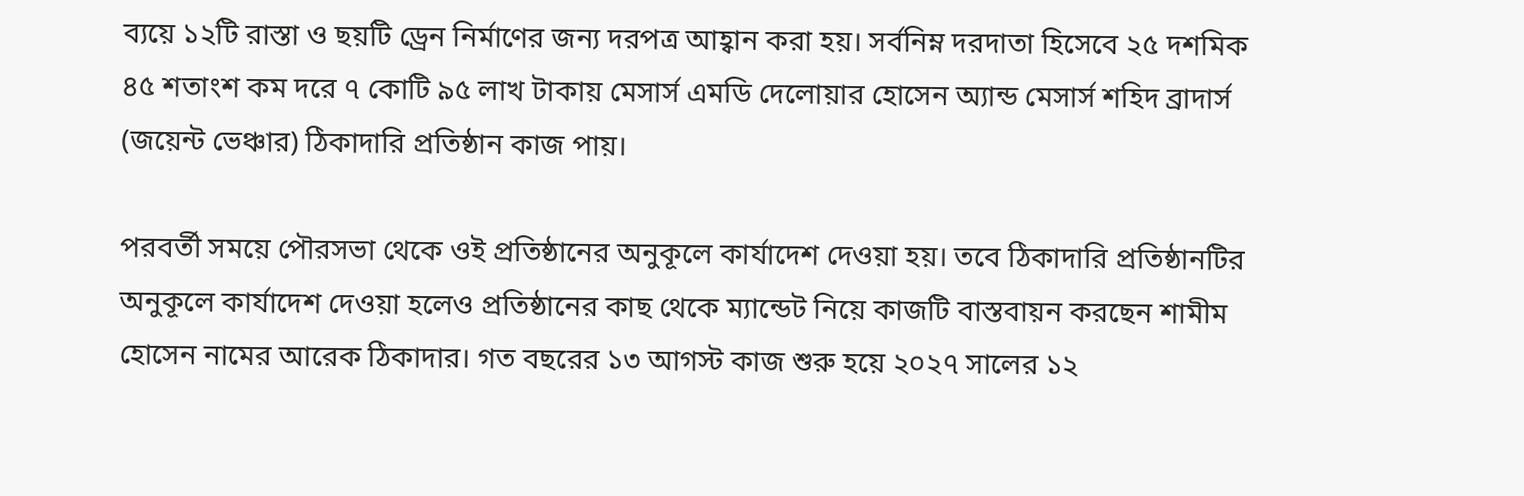ব্যয়ে ১২টি রাস্তা ও ছয়টি ড্রেন নির্মাণের জন্য দরপত্র আহ্বান করা হয়। সর্বনিম্ন দরদাতা হিসেবে ২৫ দশমিক ৪৫ শতাংশ কম দরে ৭ কোটি ৯৫ লাখ টাকায় মেসার্স এমডি দেলোয়ার হোসেন অ্যান্ড মেসার্স শহিদ ব্রাদার্স (জয়েন্ট ভেঞ্চার) ঠিকাদারি প্রতিষ্ঠান কাজ পায়।

পরবর্তী সময়ে পৌরসভা থেকে ওই প্রতিষ্ঠানের অনুকূলে কার্যাদেশ দেওয়া হয়। তবে ঠিকাদারি প্রতিষ্ঠানটির অনুকূলে কার্যাদেশ দেওয়া হলেও প্রতিষ্ঠানের কাছ থেকে ম্যান্ডেট নিয়ে কাজটি বাস্তবায়ন করছেন শামীম হোসেন নামের আরেক ঠিকাদার। গত বছরের ১৩ আগস্ট কাজ শুরু হয়ে ২০২৭ সালের ১২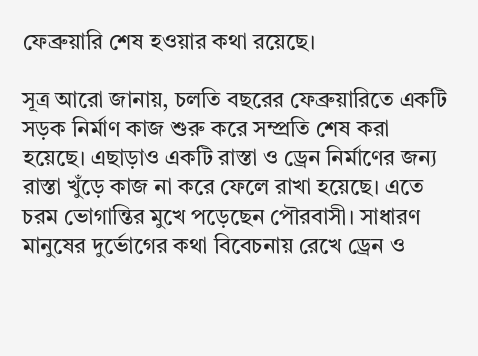ফেব্রুয়ারি শেষ হওয়ার কথা রয়েছে।

সূত্র আরো জানায়, চলতি বছরের ফেব্রুয়ারিতে একটি সড়ক নির্মাণ কাজ শুরু করে সম্প্রতি শেষ করা হয়েছে। এছাড়াও একটি রাস্তা ও ড্রেন নির্মাণের জন্য রাস্তা খুঁড়ে কাজ না করে ফেলে রাখা হয়েছে। এতে চরম ভোগান্তির মুখে পড়েছেন পৌরবাসী। সাধারণ মানুষের দুর্ভোগের কথা বিবেচনায় রেখে ড্রেন ও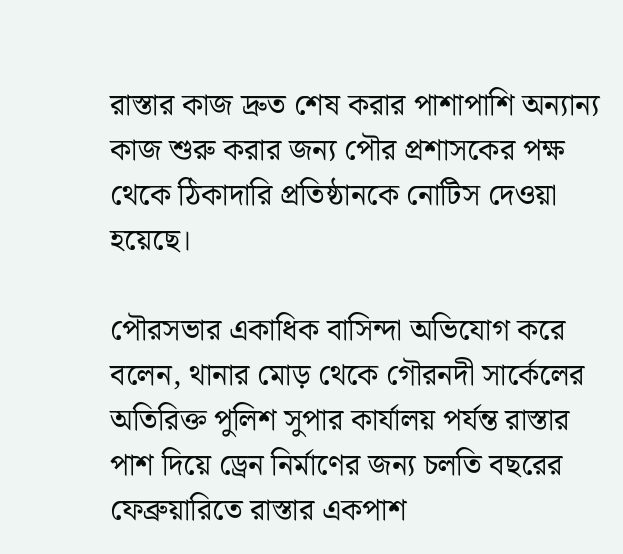রাস্তার কাজ দ্রুত শেষ করার পাশাপাশি অন্যান্য কাজ শুরু করার জন্য পৌর প্রশাসকের পক্ষ থেকে ঠিকাদারি প্রতিষ্ঠানকে নোটিস দেওয়া হয়েছে।

পৌরসভার একাধিক বাসিন্দা অভিযোগ করে বলেন, থানার মোড় থেকে গৌরনদী সার্কেলের অতিরিক্ত পুলিশ সুপার কার্যালয় পর্যন্ত রাস্তার পাশ দিয়ে ড্রেন নির্মাণের জন্য চলতি বছরের ফেব্রুয়ারিতে রাস্তার একপাশ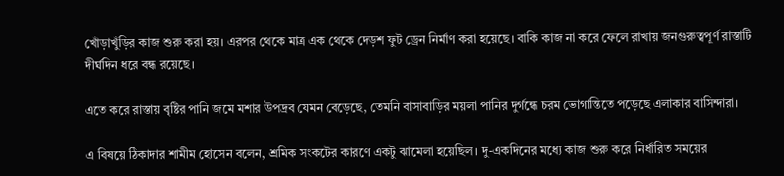খোঁড়াখুঁড়ির কাজ শুরু করা হয়। এরপর থেকে মাত্র এক থেকে দেড়শ ফুট ড্রেন নির্মাণ করা হয়েছে। বাকি কাজ না করে ফেলে রাখায় জনগুরুত্বপূর্ণ রাস্তাটি দীর্ঘদিন ধরে বন্ধ রয়েছে।

এতে করে রাস্তায় বৃষ্টির পানি জমে মশার উপদ্রব যেমন বেড়েছে, তেমনি বাসাবাড়ির ময়লা পানির দুর্গন্ধে চরম ভোগান্তিতে পড়েছে এলাকার বাসিন্দারা।

এ বিষয়ে ঠিকাদার শামীম হোসেন বলেন, শ্রমিক সংকটের কারণে একটু ঝামেলা হয়েছিল। দু-একদিনের মধ্যে কাজ শুরু করে নির্ধারিত সময়ের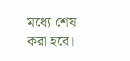মধ্যে শেষ করা হবে।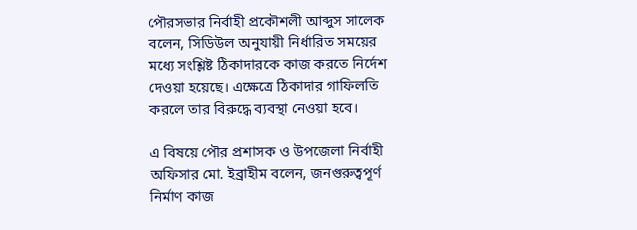পৌরসভার নির্বাহী প্রকৌশলী আব্দুস সালেক বলেন, সিডিউল অনুযায়ী নির্ধারিত সময়ের মধ্যে সংশ্লিষ্ট ঠিকাদারকে কাজ করতে নির্দেশ দেওয়া হয়েছে। এক্ষেত্রে ঠিকাদার গাফিলতি করলে তার বিরুদ্ধে ব্যবস্থা নেওয়া হবে।

এ বিষয়ে পৌর প্রশাসক ও উপজেলা নির্বাহী অফিসার মো. ইব্রাহীম বলেন, জনগুরুত্বপূর্ণ নির্মাণ কাজ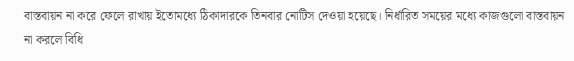বাস্তবায়ন না করে ফেলে রাখায় ইতোমধ্যে ঠিকাদারকে তিনবার নোটিস দেওয়া হয়েছে। নির্ধারিত সময়ের মধ্যে কাজগুলো বাস্তবায়ন না করলে বিধি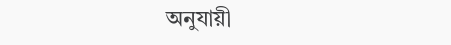অনুযায়ী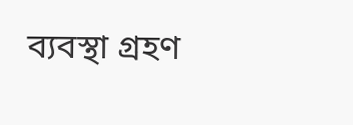ব্যবস্থা গ্রহণ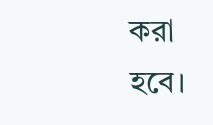করা হবে।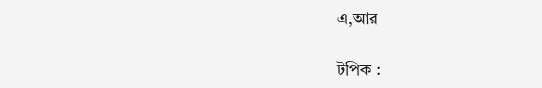এ,আর

টপিক :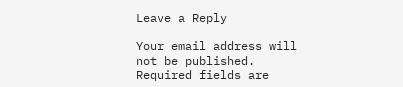Leave a Reply

Your email address will not be published. Required fields are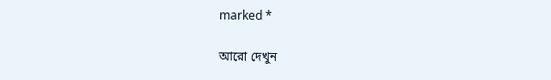marked *

আরো দেখুন